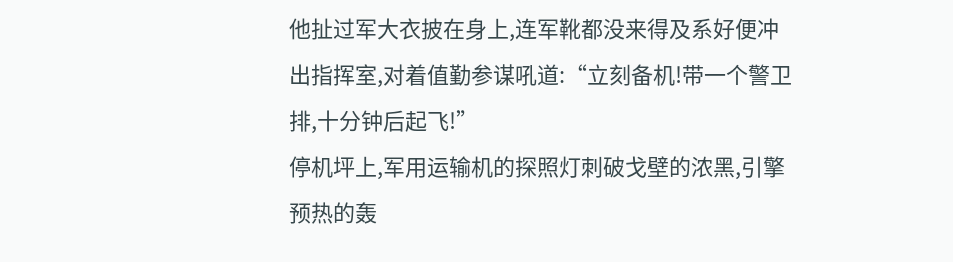他扯过军大衣披在身上,连军靴都没来得及系好便冲出指挥室,对着值勤参谋吼道:“立刻备机!带一个警卫排,十分钟后起飞!”
停机坪上,军用运输机的探照灯刺破戈壁的浓黑,引擎预热的轰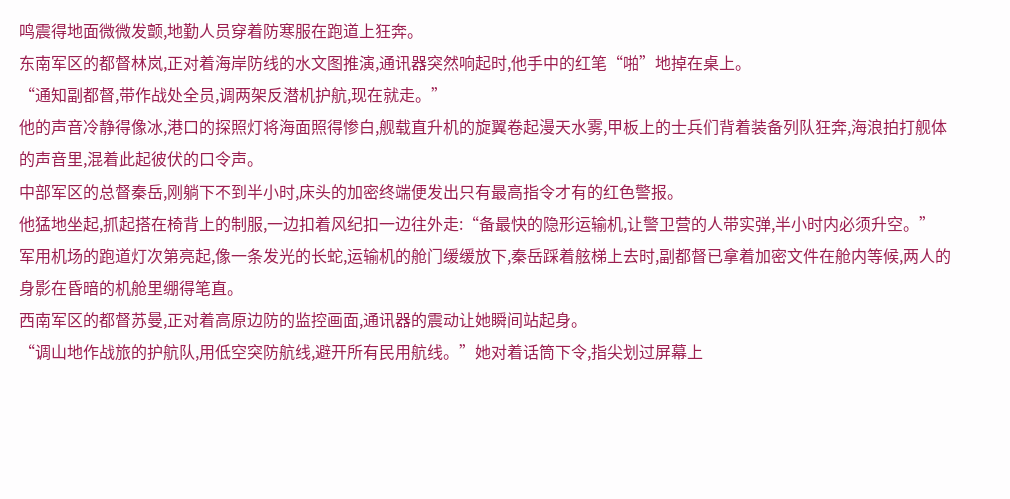鸣震得地面微微发颤,地勤人员穿着防寒服在跑道上狂奔。
东南军区的都督林岚,正对着海岸防线的水文图推演,通讯器突然响起时,他手中的红笔“啪”地掉在桌上。
“通知副都督,带作战处全员,调两架反潜机护航,现在就走。”
他的声音冷静得像冰,港口的探照灯将海面照得惨白,舰载直升机的旋翼卷起漫天水雾,甲板上的士兵们背着装备列队狂奔,海浪拍打舰体的声音里,混着此起彼伏的口令声。
中部军区的总督秦岳,刚躺下不到半小时,床头的加密终端便发出只有最高指令才有的红色警报。
他猛地坐起,抓起搭在椅背上的制服,一边扣着风纪扣一边往外走:“备最快的隐形运输机,让警卫营的人带实弹,半小时内必须升空。”
军用机场的跑道灯次第亮起,像一条发光的长蛇,运输机的舱门缓缓放下,秦岳踩着舷梯上去时,副都督已拿着加密文件在舱内等候,两人的身影在昏暗的机舱里绷得笔直。
西南军区的都督苏曼,正对着高原边防的监控画面,通讯器的震动让她瞬间站起身。
“调山地作战旅的护航队,用低空突防航线,避开所有民用航线。”她对着话筒下令,指尖划过屏幕上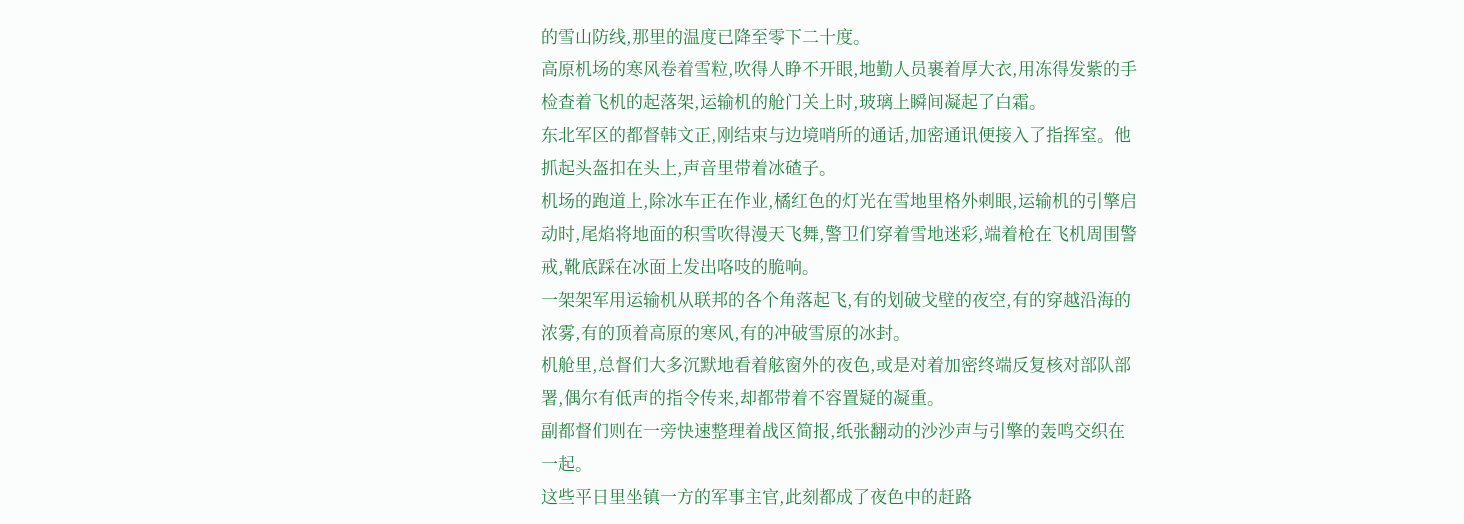的雪山防线,那里的温度已降至零下二十度。
高原机场的寒风卷着雪粒,吹得人睁不开眼,地勤人员裹着厚大衣,用冻得发紫的手检查着飞机的起落架,运输机的舱门关上时,玻璃上瞬间凝起了白霜。
东北军区的都督韩文正,刚结束与边境哨所的通话,加密通讯便接入了指挥室。他抓起头盔扣在头上,声音里带着冰碴子。
机场的跑道上,除冰车正在作业,橘红色的灯光在雪地里格外刺眼,运输机的引擎启动时,尾焰将地面的积雪吹得漫天飞舞,警卫们穿着雪地迷彩,端着枪在飞机周围警戒,靴底踩在冰面上发出咯吱的脆响。
一架架军用运输机从联邦的各个角落起飞,有的划破戈壁的夜空,有的穿越沿海的浓雾,有的顶着高原的寒风,有的冲破雪原的冰封。
机舱里,总督们大多沉默地看着舷窗外的夜色,或是对着加密终端反复核对部队部署,偶尔有低声的指令传来,却都带着不容置疑的凝重。
副都督们则在一旁快速整理着战区简报,纸张翻动的沙沙声与引擎的轰鸣交织在一起。
这些平日里坐镇一方的军事主官,此刻都成了夜色中的赶路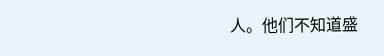人。他们不知道盛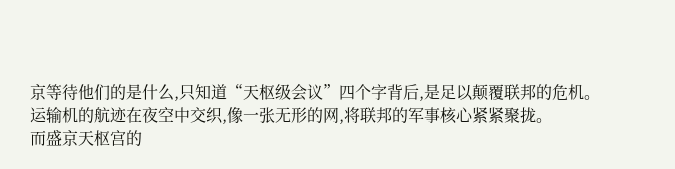京等待他们的是什么,只知道“天枢级会议”四个字背后,是足以颠覆联邦的危机。
运输机的航迹在夜空中交织,像一张无形的网,将联邦的军事核心紧紧聚拢。
而盛京天枢宫的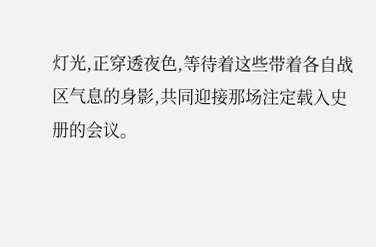灯光,正穿透夜色,等待着这些带着各自战区气息的身影,共同迎接那场注定载入史册的会议。